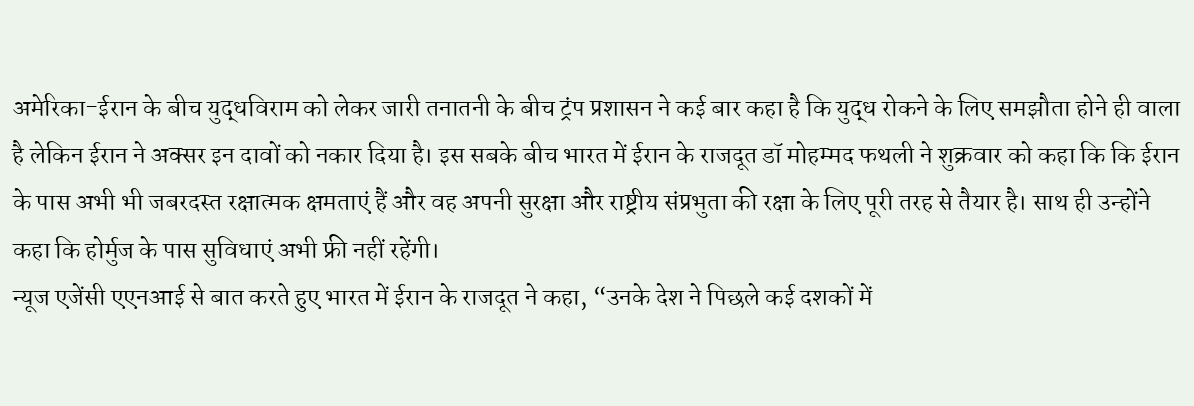अमेरिका-ईरान के बीच युद्धविराम को लेकर जारी तनातनी के बीच ट्रंप प्रशासन ने कई बार कहा है कि युद्ध रोकने के लिए समझौता होने ही वाला है लेकिन ईरान ने अक्सर इन दावों को नकार दिया है। इस सबके बीच भारत में ईरान के राजदूत डॉ मोहम्मद फथली ने शुक्रवार को कहा कि कि ईरान के पास अभी भी जबरदस्त रक्षात्मक क्षमताएं हैं और वह अपनी सुरक्षा और राष्ट्रीय संप्रभुता की रक्षा के लिए पूरी तरह से तैयार है। साथ ही उन्होंने कहा कि होर्मुज के पास सुविधाएं अभी फ्री नहीं रहेंगी।
न्यूज एजेंसी एएनआई से बात करते हुए भारत में ईरान के राजदूत ने कहा, “उनके देश ने पिछले कई दशकों में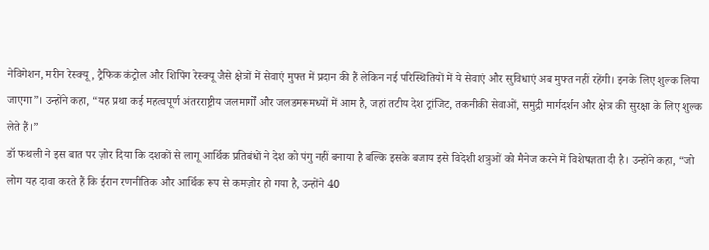नेविगेशन, मरीन रेस्क्यू, ट्रैफिक कंट्रोल और शिपिंग रेस्क्यू जैसे क्षेत्रों में सेवाएं मुफ्त में प्रदान की हैं लेकिन नई परिस्थितियों में ये सेवाएं और सुविधाएं अब मुफ्त नहीं रहेंगी। इनके लिए शुल्क लिया जाएगा”। उन्होंने कहा, “यह प्रथा कई महत्वपूर्ण अंतरराष्ट्रीय जलमार्गों और जलडमरूमध्यों में आम है, जहां तटीय देश ट्रांजिट, तकनीकी सेवाओं, समुद्री मार्गदर्शन और क्षेत्र की सुरक्षा के लिए शुल्क लेते हैं।”
डॉ फथली ने इस बात पर ज़ोर दिया कि दशकों से लागू आर्थिक प्रतिबंधों ने देश को पंगु नहीं बनाया है बल्कि इसके बजाय इसे विदेशी शत्रुओं को मैनेज करने में विशेषज्ञता दी है। उन्होंने कहा, “जो लोग यह दावा करते हैं कि ईरान रणनीतिक और आर्थिक रूप से कमज़ोर हो गया है, उन्होंने 40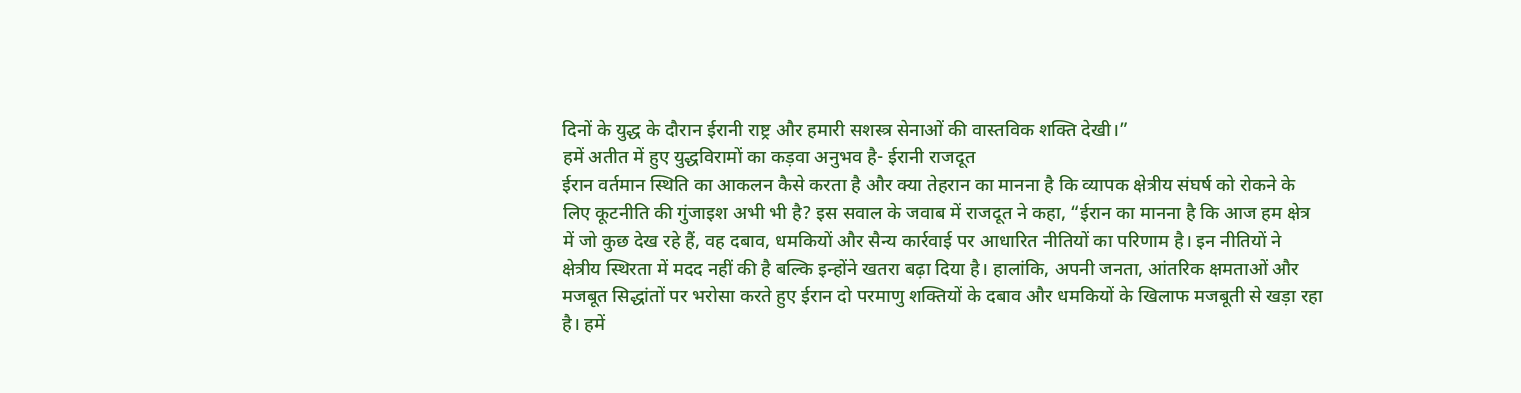दिनों के युद्ध के दौरान ईरानी राष्ट्र और हमारी सशस्त्र सेनाओं की वास्तविक शक्ति देखी।”
हमें अतीत में हुए युद्धविरामों का कड़वा अनुभव है- ईरानी राजदूत
ईरान वर्तमान स्थिति का आकलन कैसे करता है और क्या तेहरान का मानना है कि व्यापक क्षेत्रीय संघर्ष को रोकने के लिए कूटनीति की गुंजाइश अभी भी है? इस सवाल के जवाब में राजदूत ने कहा, “ईरान का मानना है कि आज हम क्षेत्र में जो कुछ देख रहे हैं, वह दबाव, धमकियों और सैन्य कार्रवाई पर आधारित नीतियों का परिणाम है। इन नीतियों ने क्षेत्रीय स्थिरता में मदद नहीं की है बल्कि इन्होंने खतरा बढ़ा दिया है। हालांकि, अपनी जनता, आंतरिक क्षमताओं और मजबूत सिद्धांतों पर भरोसा करते हुए ईरान दो परमाणु शक्तियों के दबाव और धमकियों के खिलाफ मजबूती से खड़ा रहा है। हमें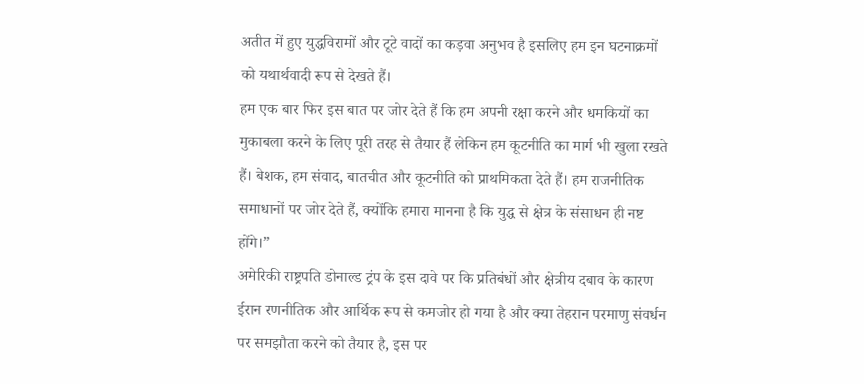अतीत में हुए युद्धविरामों और टूटे वादों का कड़वा अनुभव है इसलिए हम इन घटनाक्रमों को यथार्थवादी रूप से देखते हैं।
हम एक बार फिर इस बात पर जोर देते हैं कि हम अपनी रक्षा करने और धमकियों का मुकाबला करने के लिए पूरी तरह से तैयार हैं लेकिन हम कूटनीति का मार्ग भी खुला रखते हैं। बेशक, हम संवाद, बातचीत और कूटनीति को प्राथमिकता देते हैं। हम राजनीतिक समाधानों पर जोर देते हैं, क्योंकि हमारा मानना है कि युद्ध से क्षेत्र के संसाधन ही नष्ट होंगे।”
अमेरिकी राष्ट्रपति डोनाल्ड ट्रंप के इस दावे पर कि प्रतिबंधों और क्षेत्रीय दबाव के कारण ईरान रणनीतिक और आर्थिक रूप से कमजोर हो गया है और क्या तेहरान परमाणु संवर्धन पर समझौता करने को तैयार है, इस पर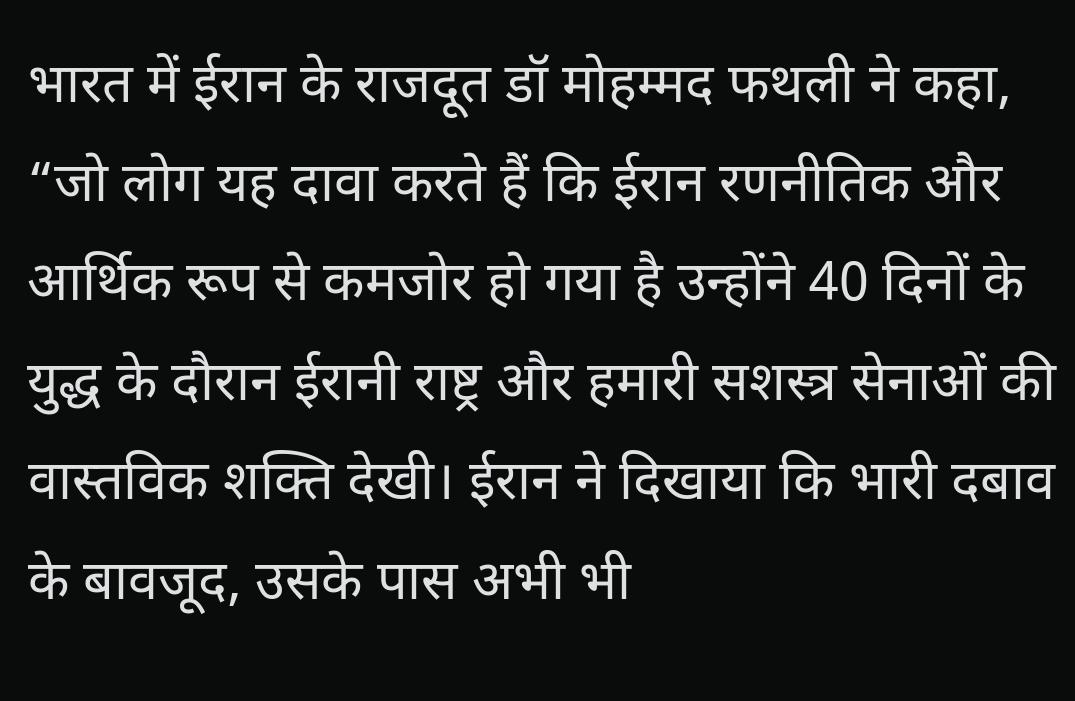भारत में ईरान के राजदूत डॉ मोहम्मद फथली ने कहा, “जो लोग यह दावा करते हैं कि ईरान रणनीतिक और आर्थिक रूप से कमजोर हो गया है उन्होंने 40 दिनों के युद्ध के दौरान ईरानी राष्ट्र और हमारी सशस्त्र सेनाओं की वास्तविक शक्ति देखी। ईरान ने दिखाया कि भारी दबाव के बावजूद, उसके पास अभी भी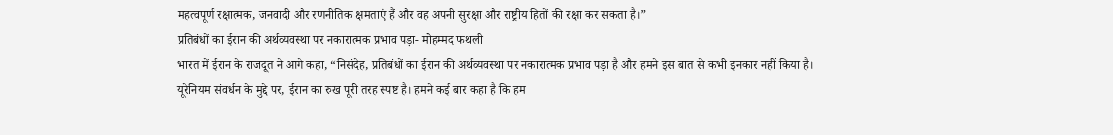महत्वपूर्ण रक्षात्मक, जनवादी और रणनीतिक क्षमताएं हैं और वह अपनी सुरक्षा और राष्ट्रीय हितों की रक्षा कर सकता है।”
प्रतिबंधों का ईरान की अर्थव्यवस्था पर नकारात्मक प्रभाव पड़ा- मोहम्मद फथली
भारत में ईरान के राजदूत ने आगे कहा, “निसंदेह, प्रतिबंधों का ईरान की अर्थव्यवस्था पर नकारात्मक प्रभाव पड़ा है और हमने इस बात से कभी इनकार नहीं किया है। यूरेनियम संवर्धन के मुद्दे पर, ईरान का रुख पूरी तरह स्पष्ट है। हमने कई बार कहा है कि हम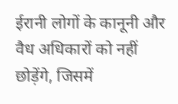ईरानी लोगों के कानूनी और वैध अधिकारों को नहीं छोड़ेंगे, जिसमें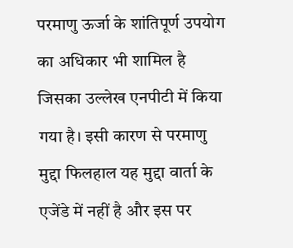परमाणु ऊर्जा के शांतिपूर्ण उपयोग का अधिकार भी शामिल है जिसका उल्लेख एनपीटी में किया गया है। इसी कारण से परमाणु मुद्दा फिलहाल यह मुद्दा वार्ता के एजेंडे में नहीं है और इस पर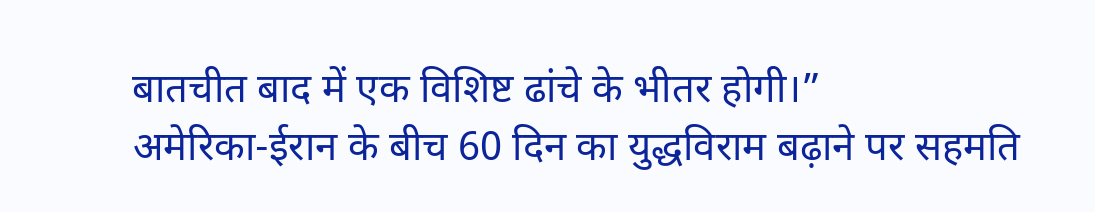बातचीत बाद में एक विशिष्ट ढांचे के भीतर होगी।”
अमेरिका-ईरान के बीच 60 दिन का युद्धविराम बढ़ाने पर सहमति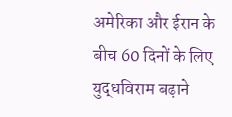अमेरिका और ईरान के बीच 60 दिनों के लिए युद्धविराम बढ़ाने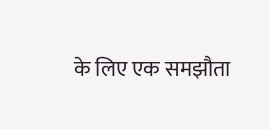के लिए एक समझौता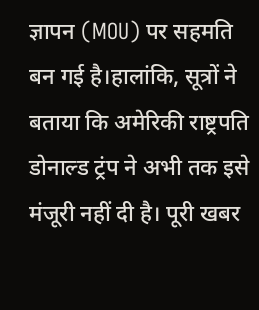ज्ञापन (MOU) पर सहमति बन गई है।हालांकि, सूत्रों ने बताया कि अमेरिकी राष्ट्रपति डोनाल्ड ट्रंप ने अभी तक इसे मंजूरी नहीं दी है। पूरी खबर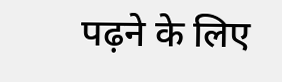पढ़ने के लिए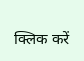क्लिक करें